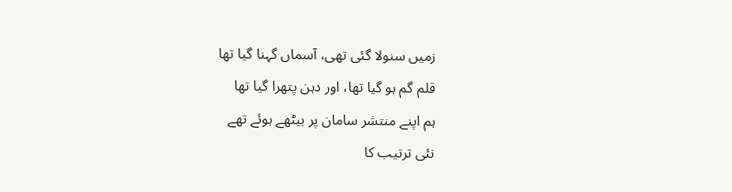زمیں سنولا گئی تھی، آسماں گہنا گیا تھا
قلم گم ہو گیا تھا، اور دہن پتھرا گیا تھا
ہم اپنے منتشر سامان پر بیٹھے ہوئے تھے
نئی ترتیب کا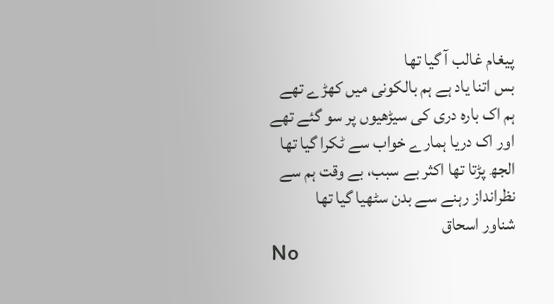پیغام غالب آ گیا تھا
بس اتنا یاد ہے ہم بالکونی میں کھڑے تھے
ہم اک بارہ دری کی سیڑھیوں پر سو گئے تھے
اور اک دریا ہمارے خواب سے ٹکرا گیا تھا
الجھ پڑتا تھا اکثر بے سبب، بے وقت ہم سے
نظرانداز رہنے سے بدن سٹھیا گیا تھا
شناور اسحاق
No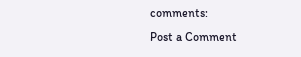comments:
Post a Comment